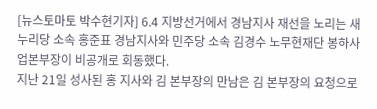[뉴스토마토 박수현기자] 6.4 지방선거에서 경남지사 재선을 노리는 새누리당 소속 홍준표 경남지사와 민주당 소속 김경수 노무현재단 봉하사업본부장이 비공개로 회동했다.
지난 21일 성사된 홍 지사와 김 본부장의 만남은 김 본부장의 요청으로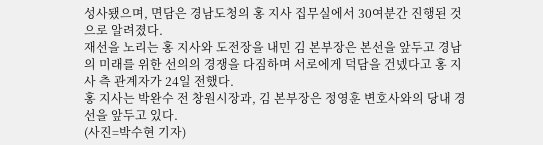성사됐으며, 면담은 경남도청의 홍 지사 집무실에서 30여분간 진행된 것으로 알려졌다.
재선을 노리는 홍 지사와 도전장을 내민 김 본부장은 본선을 앞두고 경남의 미래를 위한 선의의 경쟁을 다짐하며 서로에게 덕담을 건넸다고 홍 지사 측 관계자가 24일 전했다.
홍 지사는 박완수 전 창원시장과, 김 본부장은 정영훈 변호사와의 당내 경선을 앞두고 있다.
(사진=박수현 기자)